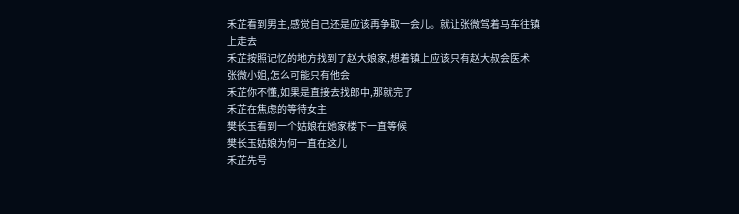禾芷看到男主,感觉自己还是应该再争取一会儿。就让张微驾着马车往镇上走去
禾芷按照记忆的地方找到了赵大娘家,想着镇上应该只有赵大叔会医术
张微小姐,怎么可能只有他会
禾芷你不懂,如果是直接去找郎中,那就完了
禾芷在焦虑的等待女主
樊长玉看到一个姑娘在她家楼下一直等候
樊长玉姑娘为何一直在这儿
禾芷先号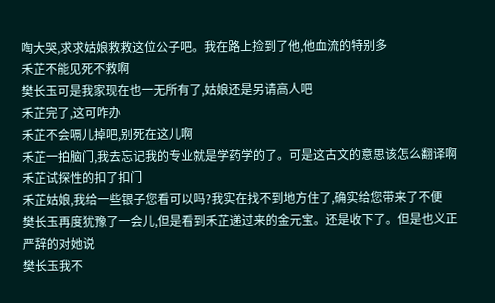啕大哭,求求姑娘救救这位公子吧。我在路上捡到了他,他血流的特别多
禾芷不能见死不救啊
樊长玉可是我家现在也一无所有了,姑娘还是另请高人吧
禾芷完了,这可咋办
禾芷不会嗝儿掉吧,别死在这儿啊
禾芷一拍脑门,我去忘记我的专业就是学药学的了。可是这古文的意思该怎么翻译啊
禾芷试探性的扣了扣门
禾芷姑娘,我给一些银子您看可以吗?我实在找不到地方住了,确实给您带来了不便
樊长玉再度犹豫了一会儿,但是看到禾芷递过来的金元宝。还是收下了。但是也义正严辞的对她说
樊长玉我不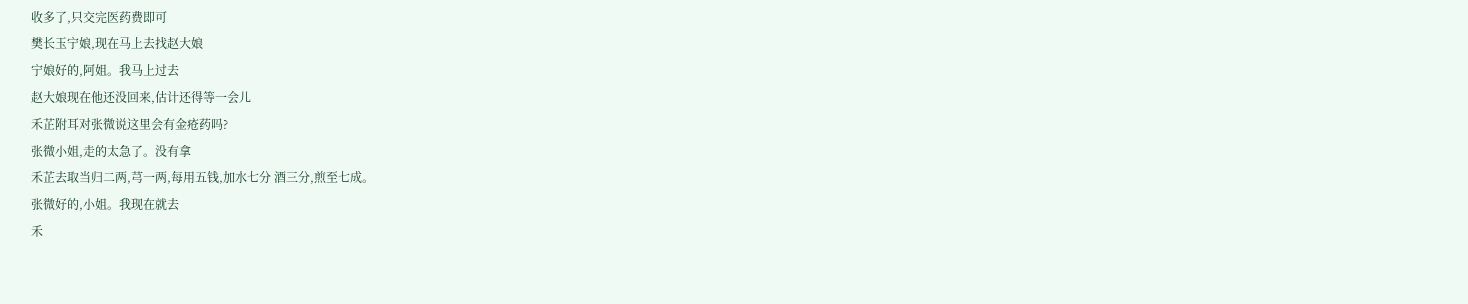收多了,只交完医药费即可
樊长玉宁娘,现在马上去找赵大娘
宁娘好的,阿姐。我马上过去
赵大娘现在他还没回来,估计还得等一会儿
禾芷附耳对张微说这里会有金疮药吗?
张微小姐,走的太急了。没有拿
禾芷去取当归二两,芎一两,每用五钱,加水七分 酒三分,煎至七成。
张微好的,小姐。我现在就去
禾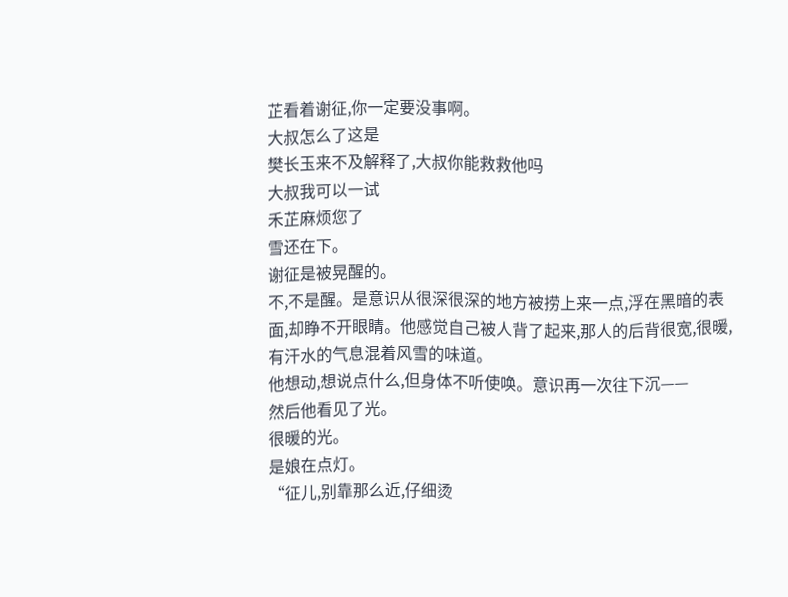芷看着谢征,你一定要没事啊。
大叔怎么了这是
樊长玉来不及解释了,大叔你能救救他吗
大叔我可以一试
禾芷麻烦您了
雪还在下。
谢征是被晃醒的。
不,不是醒。是意识从很深很深的地方被捞上来一点,浮在黑暗的表面,却睁不开眼睛。他感觉自己被人背了起来,那人的后背很宽,很暖,有汗水的气息混着风雪的味道。
他想动,想说点什么,但身体不听使唤。意识再一次往下沉——
然后他看见了光。
很暖的光。
是娘在点灯。
“征儿,别靠那么近,仔细烫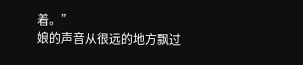着。”
娘的声音从很远的地方飘过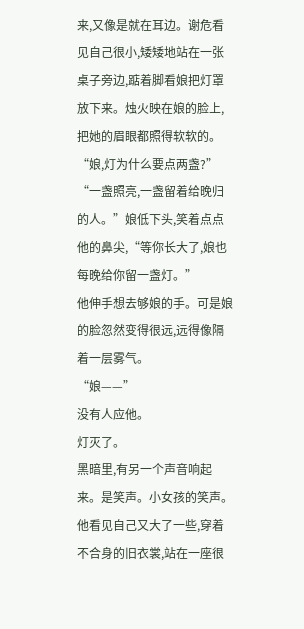来,又像是就在耳边。谢危看见自己很小,矮矮地站在一张桌子旁边,踮着脚看娘把灯罩放下来。烛火映在娘的脸上,把她的眉眼都照得软软的。
“娘,灯为什么要点两盏?”
“一盏照亮,一盏留着给晚归的人。”娘低下头,笑着点点他的鼻尖,“等你长大了,娘也每晚给你留一盏灯。”
他伸手想去够娘的手。可是娘的脸忽然变得很远,远得像隔着一层雾气。
“娘——”
没有人应他。
灯灭了。
黑暗里,有另一个声音响起来。是笑声。小女孩的笑声。
他看见自己又大了一些,穿着不合身的旧衣裳,站在一座很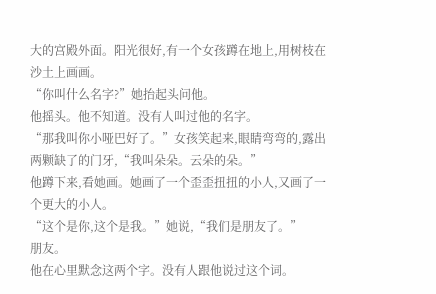大的宫殿外面。阳光很好,有一个女孩蹲在地上,用树枝在沙土上画画。
“你叫什么名字?”她抬起头问他。
他摇头。他不知道。没有人叫过他的名字。
“那我叫你小哑巴好了。”女孩笑起来,眼睛弯弯的,露出两颗缺了的门牙,“我叫朵朵。云朵的朵。”
他蹲下来,看她画。她画了一个歪歪扭扭的小人,又画了一个更大的小人。
“这个是你,这个是我。”她说,“我们是朋友了。”
朋友。
他在心里默念这两个字。没有人跟他说过这个词。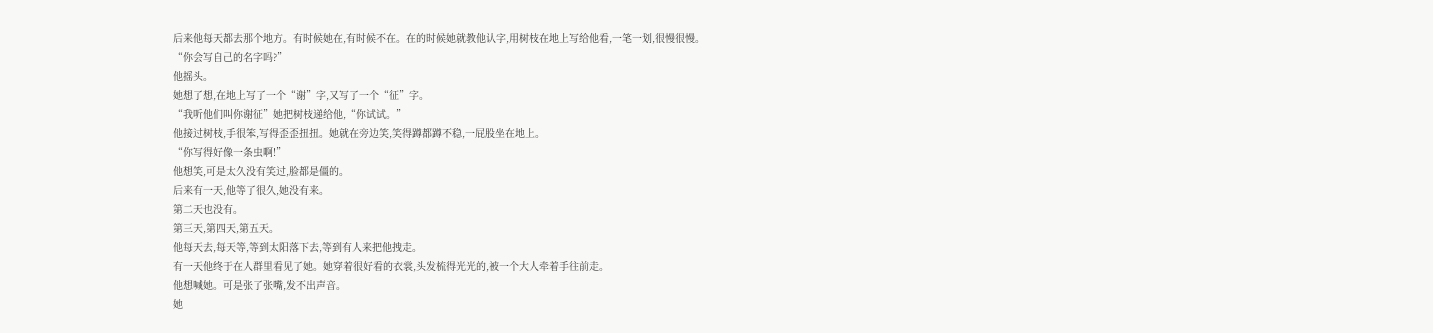后来他每天都去那个地方。有时候她在,有时候不在。在的时候她就教他认字,用树枝在地上写给他看,一笔一划,很慢很慢。
“你会写自己的名字吗?”
他摇头。
她想了想,在地上写了一个“谢”字,又写了一个“征”字。
“我听他们叫你谢征”她把树枝递给他,“你试试。”
他接过树枝,手很笨,写得歪歪扭扭。她就在旁边笑,笑得蹲都蹲不稳,一屁股坐在地上。
“你写得好像一条虫啊!”
他想笑,可是太久没有笑过,脸都是僵的。
后来有一天,他等了很久,她没有来。
第二天也没有。
第三天,第四天,第五天。
他每天去,每天等,等到太阳落下去,等到有人来把他拽走。
有一天他终于在人群里看见了她。她穿着很好看的衣裳,头发梳得光光的,被一个大人牵着手往前走。
他想喊她。可是张了张嘴,发不出声音。
她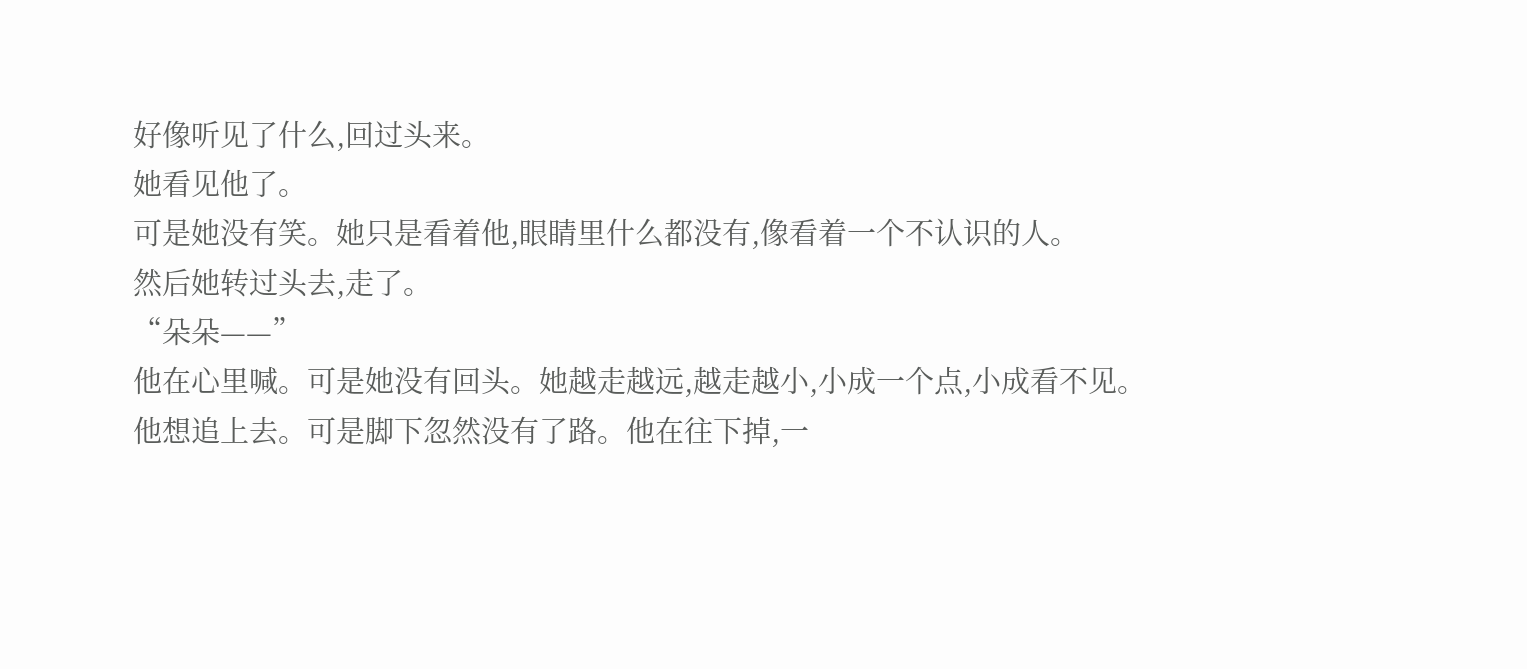好像听见了什么,回过头来。
她看见他了。
可是她没有笑。她只是看着他,眼睛里什么都没有,像看着一个不认识的人。
然后她转过头去,走了。
“朵朵——”
他在心里喊。可是她没有回头。她越走越远,越走越小,小成一个点,小成看不见。
他想追上去。可是脚下忽然没有了路。他在往下掉,一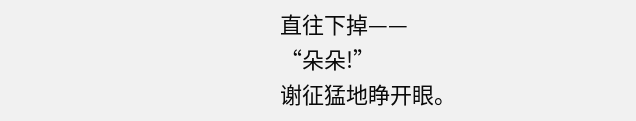直往下掉——
“朵朵!”
谢征猛地睁开眼。